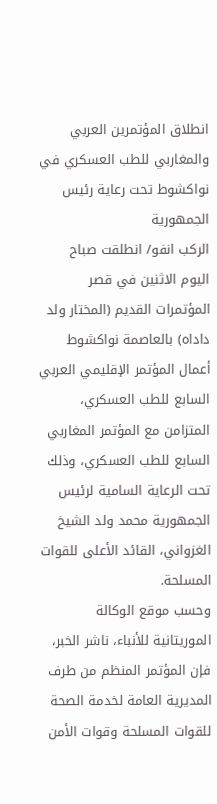انطلاق المؤتمرين العربي والمغاربي للطب العسكري في نواكشوط تحت رعاية رئيس الجمهورية
الركب انفو/ انطلقت صباح اليوم الاثنين في قصر المؤتمرات القديم (المختار ولد داداه) بالعاصمة نواكشوط أعمال المؤتمر الإقليمي العربي السابع للطب العسكري، المتزامن مع المؤتمر المغاربي السابع للطب العسكري، وذلك تحت الرعاية السامية لرئيس الجمهورية محمد ولد الشيخ الغزواني، القائد الأعلى للقوات المسلحة.
وحسب موقع الوكالة الموريتانية للأنباء، ناشر الخبر، فإن المؤتمر المنظم من طرف المديرية العامة لخدمة الصحة للقوات المسلحة وقوات الأمن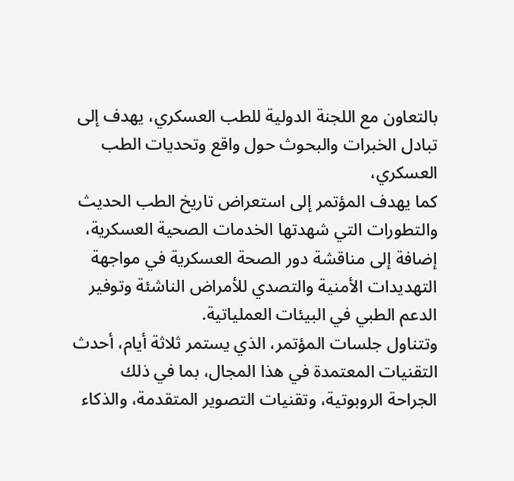بالتعاون مع اللجنة الدولية للطب العسكري، يهدف إلى تبادل الخبرات والبحوث حول واقع وتحديات الطب العسكري،
كما يهدف المؤتمر إلى استعراض تاريخ الطب الحديث والتطورات التي شهدتها الخدمات الصحية العسكرية، إضافة إلى مناقشة دور الصحة العسكرية في مواجهة التهديدات الأمنية والتصدي للأمراض الناشئة وتوفير الدعم الطبي في البيئات العملياتية.
وتتناول جلسات المؤتمر، الذي يستمر ثلاثة أيام، أحدث التقنيات المعتمدة في هذا المجال، بما في ذلك الجراحة الروبوتية، وتقنيات التصوير المتقدمة، والذكاء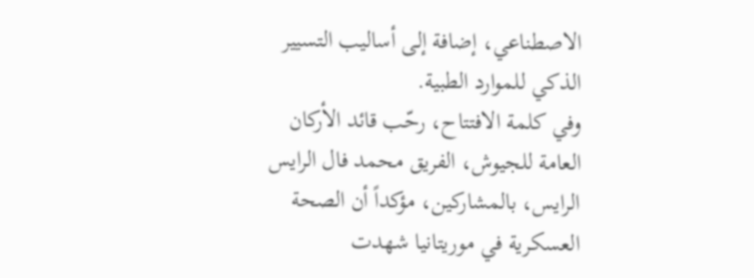الاصطناعي، إضافة إلى أساليب التسيير الذكي للموارد الطبية.
وفي كلمة الافتتاح، رحّب قائد الأركان العامة للجيوش، الفريق محمد فال الرايس الرايس، بالمشاركين، مؤكداً أن الصحة العسكرية في موريتانيا شهدت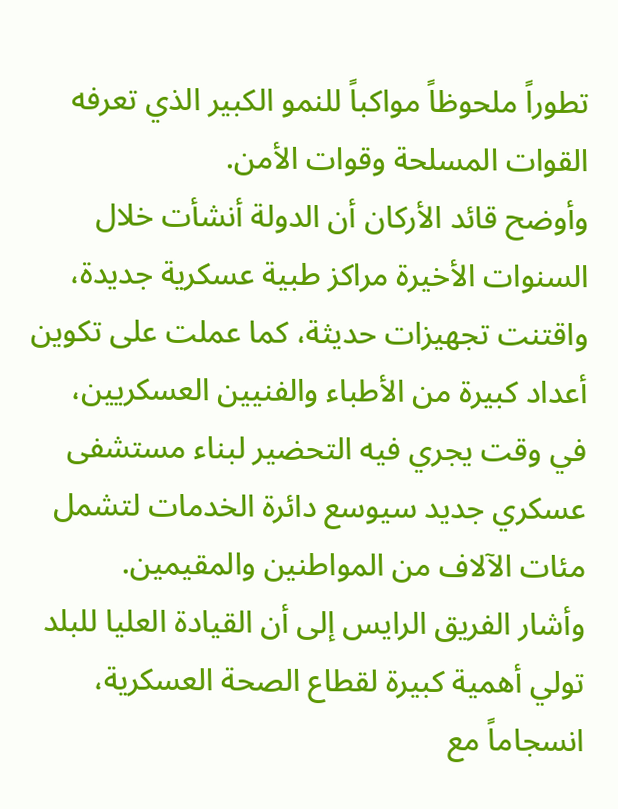تطوراً ملحوظاً مواكباً للنمو الكبير الذي تعرفه القوات المسلحة وقوات الأمن.
وأوضح قائد الأركان أن الدولة أنشأت خلال السنوات الأخيرة مراكز طبية عسكرية جديدة، واقتنت تجهيزات حديثة، كما عملت على تكوين أعداد كبيرة من الأطباء والفنيين العسكريين، في وقت يجري فيه التحضير لبناء مستشفى عسكري جديد سيوسع دائرة الخدمات لتشمل مئات الآلاف من المواطنين والمقيمين.
وأشار الفريق الرايس إلى أن القيادة العليا للبلد تولي أهمية كبيرة لقطاع الصحة العسكرية، انسجاماً مع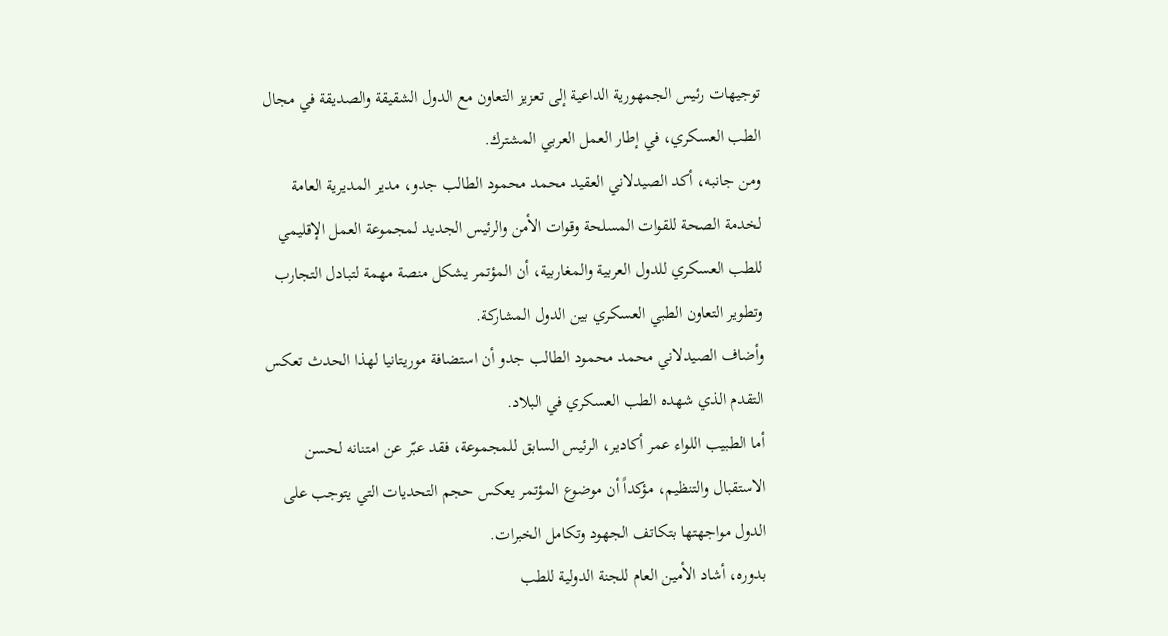توجيهات رئيس الجمهورية الداعية إلى تعزيز التعاون مع الدول الشقيقة والصديقة في مجال الطب العسكري، في إطار العمل العربي المشترك.
ومن جانبه، أكد الصيدلاني العقيد محمد محمود الطالب جدو، مدير المديرية العامة لخدمة الصحة للقوات المسلحة وقوات الأمن والرئيس الجديد لمجموعة العمل الإقليمي للطب العسكري للدول العربية والمغاربية، أن المؤتمر يشكل منصة مهمة لتبادل التجارب وتطوير التعاون الطبي العسكري بين الدول المشاركة.
وأضاف الصيدلاني محمد محمود الطالب جدو أن استضافة موريتانيا لهذا الحدث تعكس التقدم الذي شهده الطب العسكري في البلاد.
أما الطبيب اللواء عمر أكادير، الرئيس السابق للمجموعة، فقد عبّر عن امتنانه لحسن الاستقبال والتنظيم، مؤكداً أن موضوع المؤتمر يعكس حجم التحديات التي يتوجب على الدول مواجهتها بتكاتف الجهود وتكامل الخبرات.
بدوره، أشاد الأمين العام للجنة الدولية للطب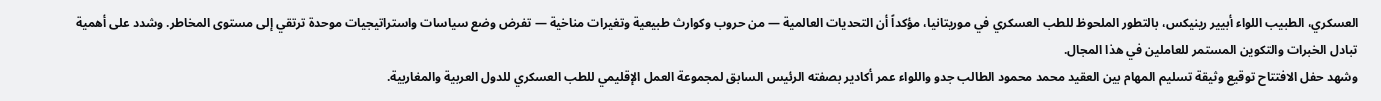العسكري، الطبيب اللواء أبيير رينيكس، بالتطور الملحوظ للطب العسكري في موريتانيا، مؤكداً أن التحديات العالمية — من حروب وكوارث طبيعية وتغيرات مناخية — تفرض وضع سياسات واستراتيجيات موحدة ترتقي إلى مستوى المخاطر. وشدد على أهمية تبادل الخبرات والتكوين المستمر للعاملين في هذا المجال.
وشهد حفل الافتتاح توقيع وثيقة تسليم المهام بين العقيد محمد محمود الطالب جدو واللواء عمر أكادير بصفته الرئيس السابق لمجموعة العمل الإقليمي للطب العسكري للدول العربية والمغاربية.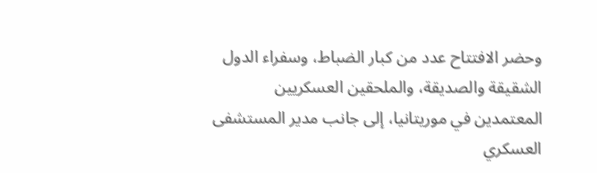وحضر الافتتاح عدد من كبار الضباط، وسفراء الدول الشقيقة والصديقة، والملحقين العسكريين المعتمدين في موريتانيا، إلى جانب مدير المستشفى العسكري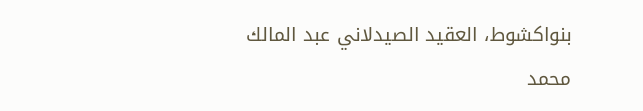بنواكشوط، العقيد الصيدلاني عبد المالك محمد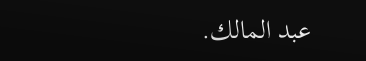عبد المالك.